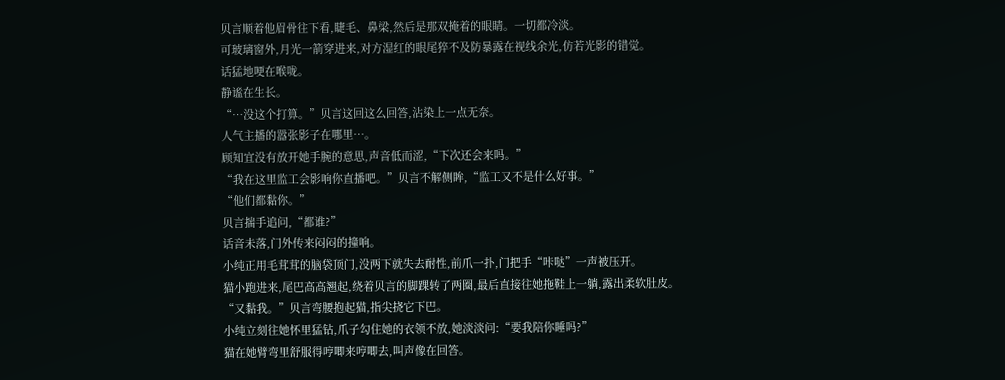贝言顺着他眉骨往下看,睫毛、鼻梁,然后是那双掩着的眼睛。一切都冷淡。
可玻璃窗外,月光一箭穿进来,对方湿红的眼尾猝不及防暴露在视线余光,仿若光影的错觉。
话猛地哽在喉咙。
静谧在生长。
“…没这个打算。”贝言这回这么回答,沾染上一点无奈。
人气主播的嚣张影子在哪里…。
顾知宜没有放开她手腕的意思,声音低而涩,“下次还会来吗。”
“我在这里监工会影响你直播吧。”贝言不解侧眸,“监工又不是什么好事。”
“他们都黏你。”
贝言揣手追问,“都谁?”
话音未落,门外传来闷闷的撞响。
小纯正用毛茸茸的脑袋顶门,没两下就失去耐性,前爪一扑,门把手“咔哒”一声被压开。
猫小跑进来,尾巴高高翘起,绕着贝言的脚踝转了两圈,最后直接往她拖鞋上一躺,露出柔软肚皮。
“又黏我。”贝言弯腰抱起猫,指尖挠它下巴。
小纯立刻往她怀里猛钻,爪子勾住她的衣领不放,她淡淡问:“要我陪你睡吗?”
猫在她臂弯里舒服得哼唧来哼唧去,叫声像在回答。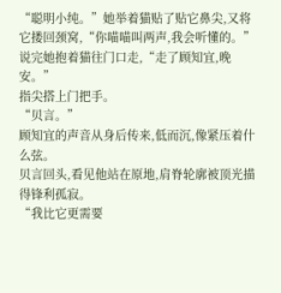“聪明小纯。”她举着猫贴了贴它鼻尖,又将它搂回颈窝,“你喵喵叫两声,我会听懂的。”
说完她抱着猫往门口走,“走了顾知宜,晚安。”
指尖搭上门把手。
“贝言。”
顾知宜的声音从身后传来,低而沉,像紧压着什么弦。
贝言回头,看见他站在原地,肩脊轮廓被顶光描得锋利孤寂。
“我比它更需要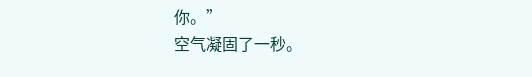你。”
空气凝固了一秒。